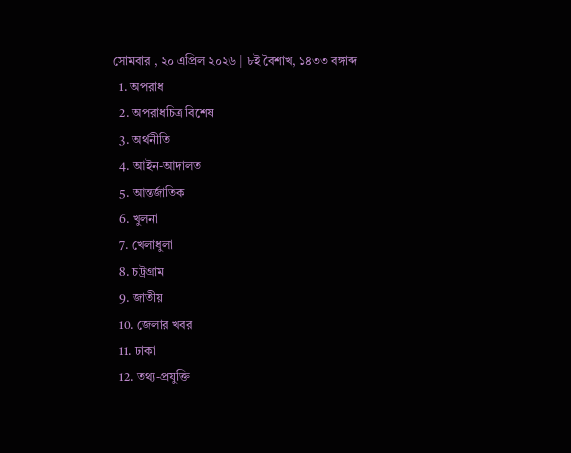সোমবার , ২০ এপ্রিল ২০২৬ | ৮ই বৈশাখ, ১৪৩৩ বঙ্গাব্দ
  1. অপরাধ
  2. অপরাধচিত্র বিশেষ
  3. অর্থনীতি
  4. আইন-আদালত
  5. আন্তর্জাতিক
  6. খুলনা
  7. খেলাধুলা
  8. চট্রগ্রাম
  9. জাতীয়
  10. জেলার খবর
  11. ঢাকা
  12. তথ্য-প্রযুক্তি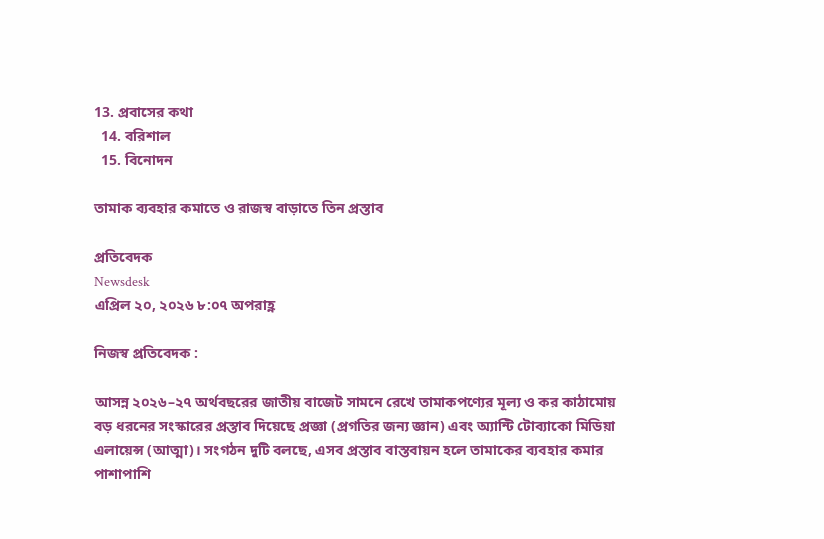13. প্রবাসের কথা
  14. বরিশাল
  15. বিনোদন

তামাক ব্যবহার কমাতে ও রাজস্ব বাড়াতে তিন প্রস্তাব

প্রতিবেদক
Newsdesk
এপ্রিল ২০, ২০২৬ ৮:০৭ অপরাহ্ণ

নিজস্ব প্রতিবেদক :

আসন্ন ২০২৬–২৭ অর্থবছরের জাতীয় বাজেট সামনে রেখে তামাকপণ্যের মূল্য ও কর কাঠামোয় বড় ধরনের সংস্কারের প্রস্তাব দিয়েছে প্রজ্ঞা (প্রগতির জন্য জ্ঞান) এবং অ্যান্টি টোব্যাকো মিডিয়া এলায়েন্স (আত্মা)। সংগঠন দুটি বলছে, এসব প্রস্তাব বাস্তবায়ন হলে তামাকের ব্যবহার কমার পাশাপাশি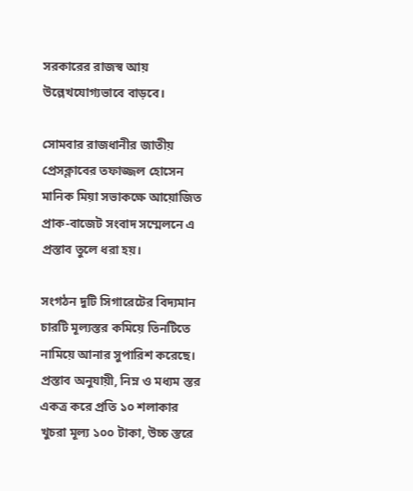সরকারের রাজস্ব আয় উল্লেখযোগ্যভাবে বাড়বে।

সোমবার রাজধানীর জাতীয় প্রেসক্লাবের তফাজ্জল হোসেন মানিক মিয়া সভাকক্ষে আয়োজিত প্রাক-বাজেট সংবাদ সম্মেলনে এ প্রস্তাব তুলে ধরা হয়।

সংগঠন দুটি সিগারেটের বিদ্যমান চারটি মূল্যস্তর কমিয়ে তিনটিতে নামিয়ে আনার সুপারিশ করেছে। প্রস্তাব অনুযায়ী, নিম্ন ও মধ্যম স্তর একত্র করে প্রতি ১০ শলাকার খুচরা মূল্য ১০০ টাকা, উচ্চ স্তরে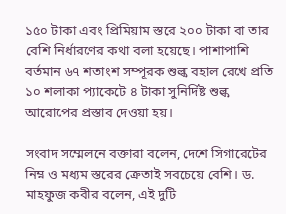১৫০ টাকা এবং প্রিমিয়াম স্তরে ২০০ টাকা বা তার বেশি নির্ধারণের কথা বলা হয়েছে। পাশাপাশি বর্তমান ৬৭ শতাংশ সম্পূরক শুল্ক বহাল রেখে প্রতি ১০ শলাকা প্যাকেটে ৪ টাকা সুনির্দিষ্ট শুল্ক আরোপের প্রস্তাব দেওয়া হয়।

সংবাদ সম্মেলনে বক্তারা বলেন, দেশে সিগারেটের নিম্ন ও মধ্যম স্তরের ক্রেতাই সবচেয়ে বেশি। ড. মাহফুজ কবীর বলেন, এই দুটি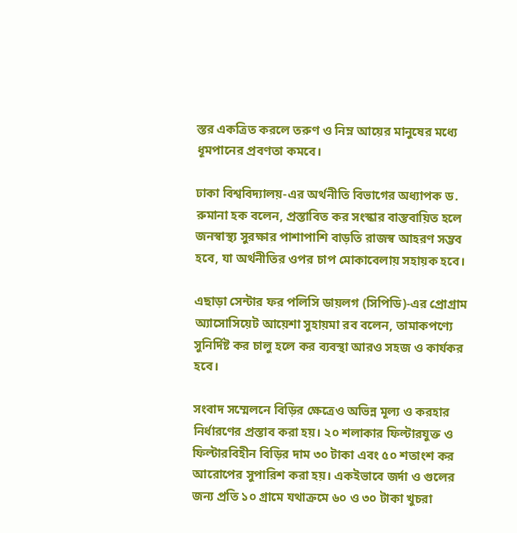স্তর একত্রিত করলে তরুণ ও নিম্ন আয়ের মানুষের মধ্যে ধূমপানের প্রবণতা কমবে।

ঢাকা বিশ্ববিদ্যালয়-এর অর্থনীতি বিভাগের অধ্যাপক ড. রুমানা হক বলেন, প্রস্তাবিত কর সংস্কার বাস্তবায়িত হলে জনস্বাস্থ্য সুরক্ষার পাশাপাশি বাড়তি রাজস্ব আহরণ সম্ভব হবে, যা অর্থনীতির ওপর চাপ মোকাবেলায় সহায়ক হবে।

এছাড়া সেন্টার ফর পলিসি ডায়লগ (সিপিডি)-এর প্রোগ্রাম অ্যাসোসিয়েট আয়েশা সুহায়মা রব বলেন, তামাকপণ্যে সুনির্দিষ্ট কর চালু হলে কর ব্যবস্থা আরও সহজ ও কার্যকর হবে।

সংবাদ সম্মেলনে বিড়ির ক্ষেত্রেও অভিন্ন মূল্য ও করহার নির্ধারণের প্রস্তাব করা হয়। ২০ শলাকার ফিল্টারযুক্ত ও ফিল্টারবিহীন বিড়ির দাম ৩০ টাকা এবং ৫০ শতাংশ কর আরোপের সুপারিশ করা হয়। একইভাবে জর্দা ও গুলের জন্য প্রতি ১০ গ্রামে যথাক্রমে ৬০ ও ৩০ টাকা খুচরা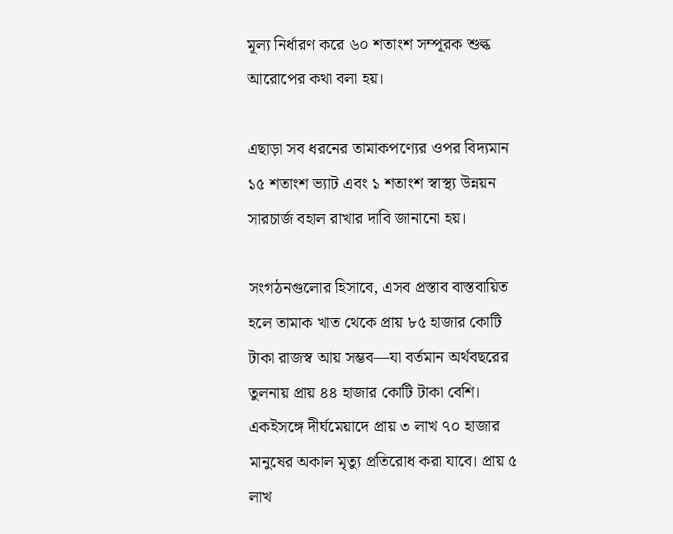মূল্য নির্ধারণ করে ৬০ শতাংশ সম্পূরক শুল্ক আরোপের কথা বলা হয়।

এছাড়া সব ধরনের তামাকপণ্যের ওপর বিদ্যমান ১৫ শতাংশ ভ্যাট এবং ১ শতাংশ স্বাস্থ্য উন্নয়ন সারচার্জ বহাল রাখার দাবি জানানো হয়।

সংগঠনগুলোর হিসাবে, এসব প্রস্তাব বাস্তবায়িত হলে তামাক খাত থেকে প্রায় ৮৫ হাজার কোটি টাকা রাজস্ব আয় সম্ভব—যা বর্তমান অর্থবছরের তুলনায় প্রায় ৪৪ হাজার কোটি টাকা বেশি। একইসঙ্গে দীর্ঘমেয়াদে প্রায় ৩ লাখ ৭০ হাজার মানুষের অকাল মৃত্যু প্রতিরোধ করা যাবে। প্রায় ৫ লাখ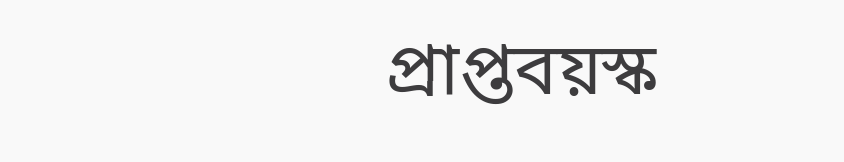প্রাপ্তবয়স্ক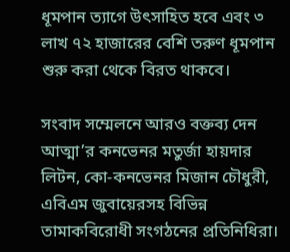ধূমপান ত্যাগে উৎসাহিত হবে এবং ৩ লাখ ৭২ হাজারের বেশি তরুণ ধূমপান শুরু করা থেকে বিরত থাকবে।

সংবাদ সম্মেলনে আরও বক্তব্য দেন আত্মা’র কনভেনর মতুর্জা হায়দার লিটন, কো-কনভেনর মিজান চৌধুরী, এবিএম জুবায়েরসহ বিভিন্ন তামাকবিরোধী সংগঠনের প্রতিনিধিরা।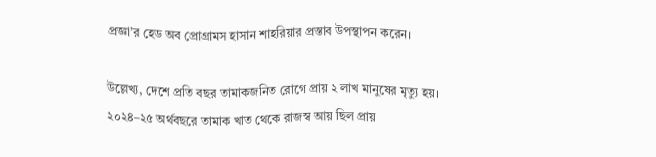প্রজ্ঞা’র হেড অব প্রোগ্রামস হাসান শাহরিয়ার প্রস্তাব উপস্থাপন করেন।

উল্লেখ্য, দেশে প্রতি বছর তামাকজনিত রোগে প্রায় ২ লাখ মানুষের মৃত্যু হয়। ২০২৪–২৫ অর্থবছরে তামাক খাত থেকে রাজস্ব আয় ছিল প্রায়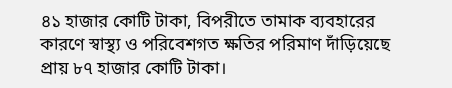৪১ হাজার কোটি টাকা, বিপরীতে তামাক ব্যবহারের কারণে স্বাস্থ্য ও পরিবেশগত ক্ষতির পরিমাণ দাঁড়িয়েছে প্রায় ৮৭ হাজার কোটি টাকা।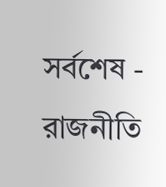সর্বশেষ - রাজনীতি